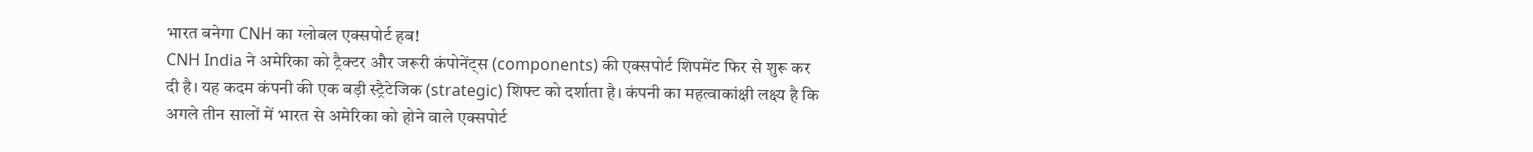भारत बनेगा CNH का ग्लोबल एक्सपोर्ट हब!
CNH India ने अमेरिका को ट्रैक्टर और जरूरी कंपोनेंट्स (components) की एक्सपोर्ट शिपमेंट फिर से शुरू कर दी है। यह कदम कंपनी की एक बड़ी स्ट्रैटेजिक (strategic) शिफ्ट को दर्शाता है। कंपनी का महत्वाकांक्षी लक्ष्य है कि अगले तीन सालों में भारत से अमेरिका को होने वाले एक्सपोर्ट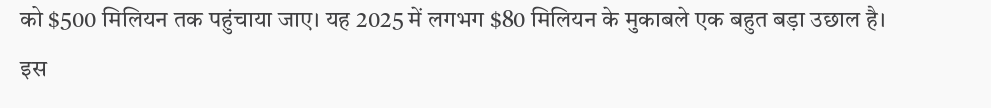को $500 मिलियन तक पहुंचाया जाए। यह 2025 में लगभग $80 मिलियन के मुकाबले एक बहुत बड़ा उछाल है। इस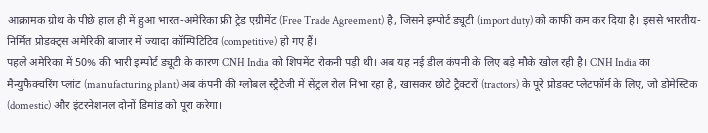आक्रामक ग्रोथ के पीछे हाल ही में हुआ भारत-अमेरिका फ्री ट्रेड एग्रीमेंट (Free Trade Agreement) है, जिसने इम्पोर्ट ड्यूटी (import duty) को काफी कम कर दिया है। इससे भारतीय-निर्मित प्रोडक्ट्स अमेरिकी बाजार में ज्यादा कॉम्पिटिटिव (competitive) हो गए हैं।
पहले अमेरिका में 50% की भारी इम्पोर्ट ड्यूटी के कारण CNH India को शिपमेंट रोकनी पड़ी थी। अब यह नई डील कंपनी के लिए बड़े मौके खोल रही है। CNH India का मैन्युफैक्चरिंग प्लांट (manufacturing plant) अब कंपनी की ग्लोबल स्ट्रैटेजी में सेंट्रल रोल निभा रहा है, खासकर छोटे ट्रैक्टरों (tractors) के पूरे प्रोडक्ट प्लेटफॉर्म के लिए, जो डोमेस्टिक (domestic) और इंटरनेशनल दोनों डिमांड को पूरा करेगा।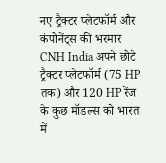नए ट्रैक्टर प्लेटफॉर्म और कंपोनेंट्स की भरमार
CNH India अपने छोटे ट्रैक्टर प्लेटफॉर्म (75 HP तक) और 120 HP रेंज के कुछ मॉडल्स को भारत में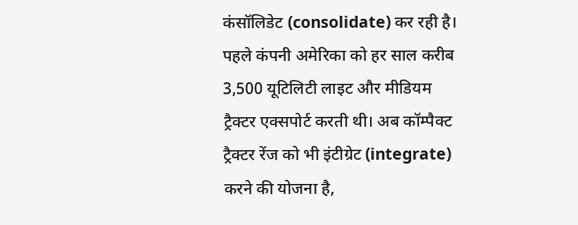कंसॉलिडेट (consolidate) कर रही है। पहले कंपनी अमेरिका को हर साल करीब 3,500 यूटिलिटी लाइट और मीडियम ट्रैक्टर एक्सपोर्ट करती थी। अब कॉम्पैक्ट ट्रैक्टर रेंज को भी इंटीग्रेट (integrate) करने की योजना है,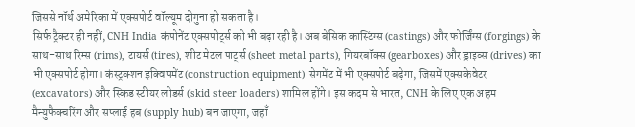जिससे नॉर्थ अमेरिका में एक्सपोर्ट वॉल्यूम दोगुना हो सकता है।
सिर्फ ट्रैक्टर ही नहीं, CNH India कंपोनेंट एक्सपोर्ट्स को भी बढ़ा रही है। अब बेसिक कास्टिंग्स (castings) और फोर्जिंग्स (forgings) के साथ-साथ रिम्स (rims), टायर्स (tires), शीट मेटल पार्ट्स (sheet metal parts), गियरबॉक्स (gearboxes) और ड्राइव्स (drives) का भी एक्सपोर्ट होगा। कंस्ट्रक्शन इक्विपमेंट (construction equipment) सेगमेंट में भी एक्सपोर्ट बढ़ेगा, जिसमें एक्सकेवेटर (excavators) और स्किड स्टीयर लोडर्स (skid steer loaders) शामिल होंगे। इस कदम से भारत, CNH के लिए एक अहम मैन्युफैक्चरिंग और सप्लाई हब (supply hub) बन जाएगा, जहाँ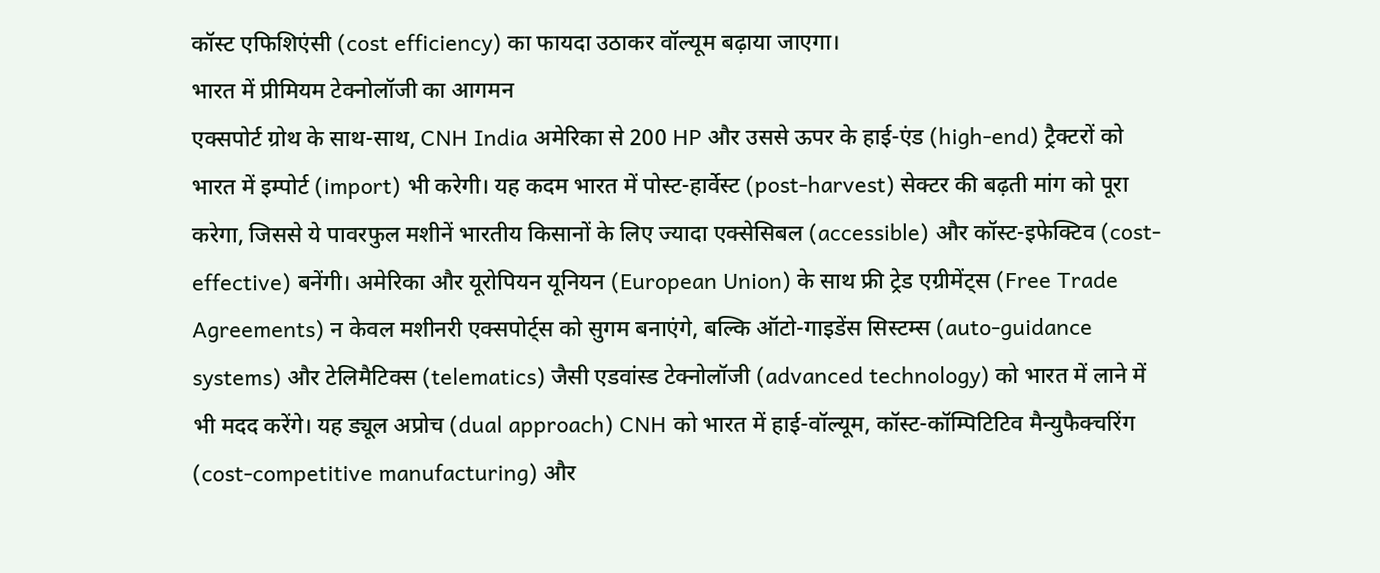कॉस्ट एफिशिएंसी (cost efficiency) का फायदा उठाकर वॉल्यूम बढ़ाया जाएगा।
भारत में प्रीमियम टेक्नोलॉजी का आगमन
एक्सपोर्ट ग्रोथ के साथ-साथ, CNH India अमेरिका से 200 HP और उससे ऊपर के हाई-एंड (high-end) ट्रैक्टरों को भारत में इम्पोर्ट (import) भी करेगी। यह कदम भारत में पोस्ट-हार्वेस्ट (post-harvest) सेक्टर की बढ़ती मांग को पूरा करेगा, जिससे ये पावरफुल मशीनें भारतीय किसानों के लिए ज्यादा एक्सेसिबल (accessible) और कॉस्ट-इफेक्टिव (cost-effective) बनेंगी। अमेरिका और यूरोपियन यूनियन (European Union) के साथ फ्री ट्रेड एग्रीमेंट्स (Free Trade Agreements) न केवल मशीनरी एक्सपोर्ट्स को सुगम बनाएंगे, बल्कि ऑटो-गाइडेंस सिस्टम्स (auto-guidance systems) और टेलिमैटिक्स (telematics) जैसी एडवांस्ड टेक्नोलॉजी (advanced technology) को भारत में लाने में भी मदद करेंगे। यह ड्यूल अप्रोच (dual approach) CNH को भारत में हाई-वॉल्यूम, कॉस्ट-कॉम्पिटिटिव मैन्युफैक्चरिंग (cost-competitive manufacturing) और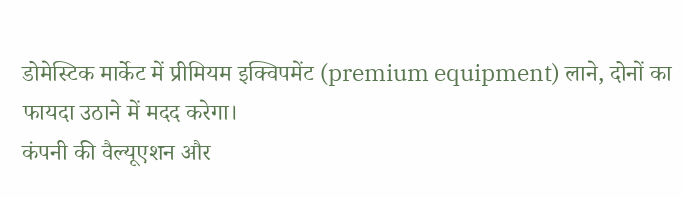डोमेस्टिक मार्केट में प्रीमियम इक्विपमेंट (premium equipment) लाने, दोनों का फायदा उठाने में मदद करेगा।
कंपनी की वैल्यूएशन और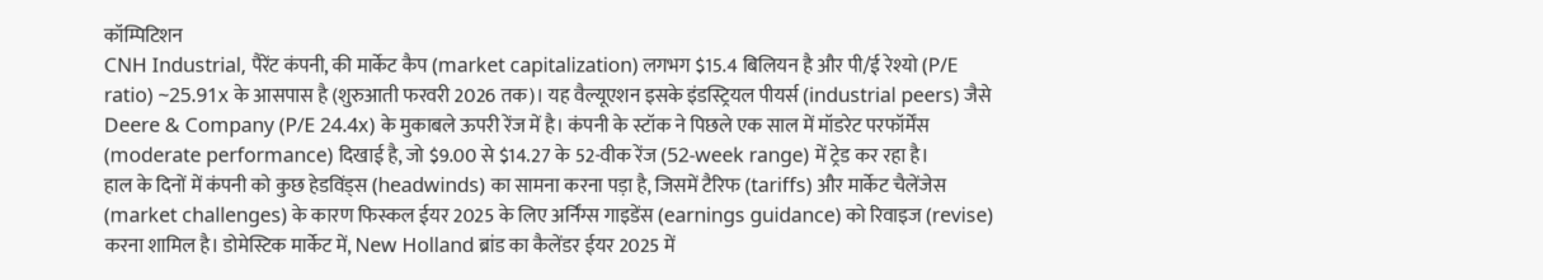कॉम्पिटिशन
CNH Industrial, पैरेंट कंपनी, की मार्केट कैप (market capitalization) लगभग $15.4 बिलियन है और पी/ई रेश्यो (P/E ratio) ~25.91x के आसपास है (शुरुआती फरवरी 2026 तक)। यह वैल्यूएशन इसके इंडस्ट्रियल पीयर्स (industrial peers) जैसे Deere & Company (P/E 24.4x) के मुकाबले ऊपरी रेंज में है। कंपनी के स्टॉक ने पिछले एक साल में मॉडरेट परफॉर्मेंस (moderate performance) दिखाई है, जो $9.00 से $14.27 के 52-वीक रेंज (52-week range) में ट्रेड कर रहा है।
हाल के दिनों में कंपनी को कुछ हेडविंड्स (headwinds) का सामना करना पड़ा है, जिसमें टैरिफ (tariffs) और मार्केट चैलेंजेस (market challenges) के कारण फिस्कल ईयर 2025 के लिए अर्निंग्स गाइडेंस (earnings guidance) को रिवाइज (revise) करना शामिल है। डोमेस्टिक मार्केट में, New Holland ब्रांड का कैलेंडर ईयर 2025 में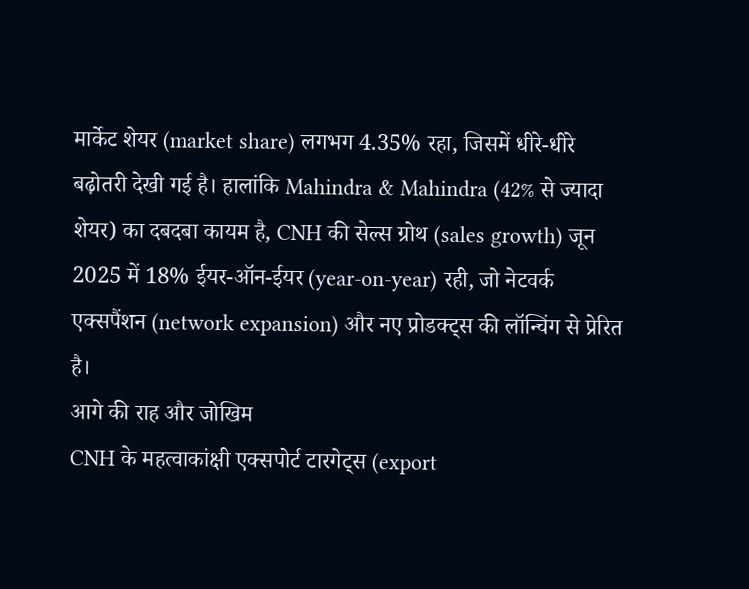मार्केट शेयर (market share) लगभग 4.35% रहा, जिसमें धीरे-धीरे बढ़ोतरी देखी गई है। हालांकि Mahindra & Mahindra (42% से ज्यादा शेयर) का दबदबा कायम है, CNH की सेल्स ग्रोथ (sales growth) जून 2025 में 18% ईयर-ऑन-ईयर (year-on-year) रही, जो नेटवर्क एक्सपैंशन (network expansion) और नए प्रोडक्ट्स की लॉन्चिंग से प्रेरित है।
आगे की राह और जोखिम
CNH के महत्वाकांक्षी एक्सपोर्ट टारगेट्स (export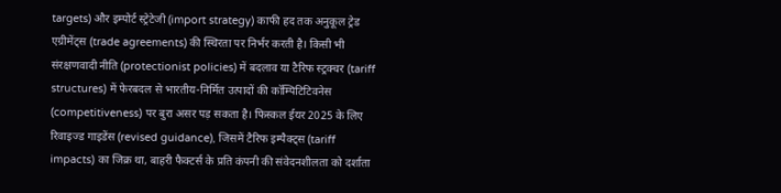targets) और इम्पोर्ट स्ट्रेटेजी (import strategy) काफी हद तक अनुकूल ट्रेड एग्रीमेंट्स (trade agreements) की स्थिरता पर निर्भर करती है। किसी भी संरक्षणवादी नीति (protectionist policies) में बदलाव या टैरिफ स्ट्रक्चर (tariff structures) में फेरबदल से भारतीय-निर्मित उत्पादों की कॉम्पिटिटिवनेस (competitiveness) पर बुरा असर पड़ सकता है। फिस्कल ईयर 2025 के लिए रिवाइज्ड गाइडेंस (revised guidance), जिसमें टैरिफ इम्पैक्ट्स (tariff impacts) का जिक्र था, बाहरी फैक्टर्स के प्रति कंपनी की संवेदनशीलता को दर्शाता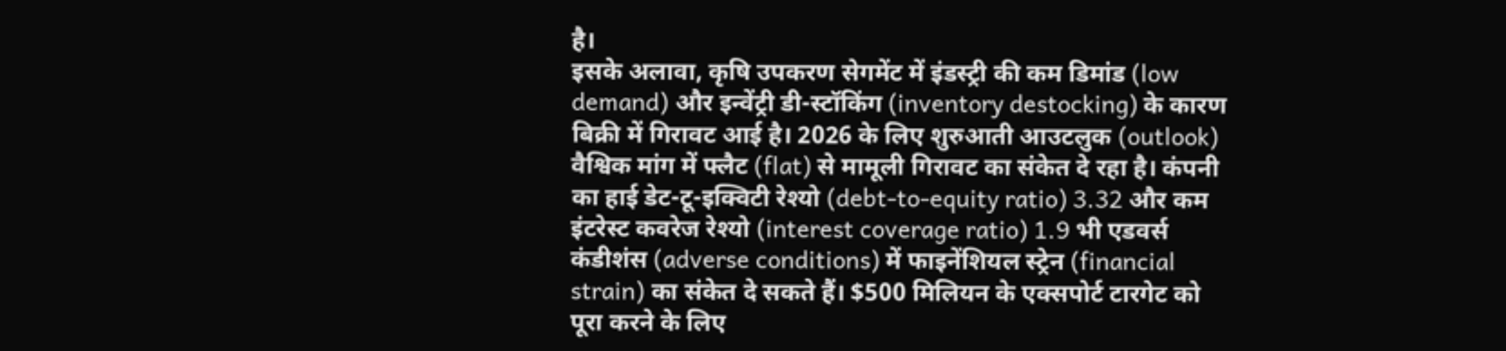है।
इसके अलावा, कृषि उपकरण सेगमेंट में इंडस्ट्री की कम डिमांड (low demand) और इन्वेंट्री डी-स्टॉकिंग (inventory destocking) के कारण बिक्री में गिरावट आई है। 2026 के लिए शुरुआती आउटलुक (outlook) वैश्विक मांग में फ्लैट (flat) से मामूली गिरावट का संकेत दे रहा है। कंपनी का हाई डेट-टू-इक्विटी रेश्यो (debt-to-equity ratio) 3.32 और कम इंटरेस्ट कवरेज रेश्यो (interest coverage ratio) 1.9 भी एडवर्स कंडीशंस (adverse conditions) में फाइनेंशियल स्ट्रेन (financial strain) का संकेत दे सकते हैं। $500 मिलियन के एक्सपोर्ट टारगेट को पूरा करने के लिए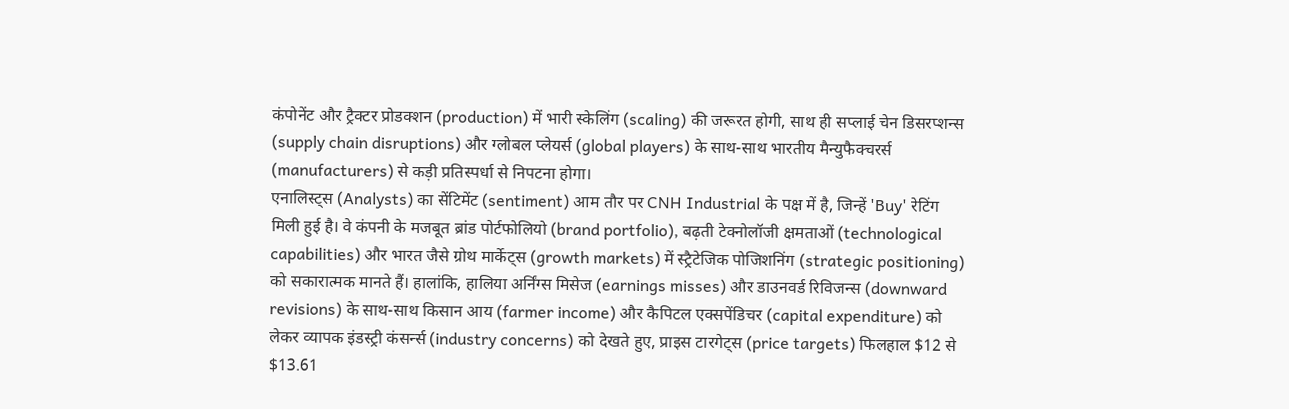कंपोनेंट और ट्रैक्टर प्रोडक्शन (production) में भारी स्केलिंग (scaling) की जरूरत होगी, साथ ही सप्लाई चेन डिसरप्शन्स (supply chain disruptions) और ग्लोबल प्लेयर्स (global players) के साथ-साथ भारतीय मैन्युफैक्चरर्स (manufacturers) से कड़ी प्रतिस्पर्धा से निपटना होगा।
एनालिस्ट्स (Analysts) का सेंटिमेंट (sentiment) आम तौर पर CNH Industrial के पक्ष में है, जिन्हें 'Buy' रेटिंग मिली हुई है। वे कंपनी के मजबूत ब्रांड पोर्टफोलियो (brand portfolio), बढ़ती टेक्नोलॉजी क्षमताओं (technological capabilities) और भारत जैसे ग्रोथ मार्केट्स (growth markets) में स्ट्रैटेजिक पोजिशनिंग (strategic positioning) को सकारात्मक मानते हैं। हालांकि, हालिया अर्निंग्स मिसेज (earnings misses) और डाउनवर्ड रिविजन्स (downward revisions) के साथ-साथ किसान आय (farmer income) और कैपिटल एक्सपेंडिचर (capital expenditure) को लेकर व्यापक इंडस्ट्री कंसर्न्स (industry concerns) को देखते हुए, प्राइस टारगेट्स (price targets) फिलहाल $12 से $13.61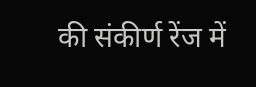की संकीर्ण रेंज में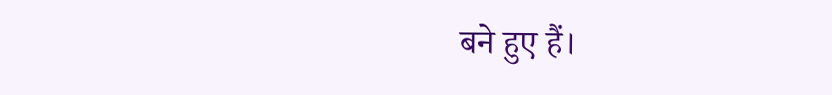बने हुए हैं।